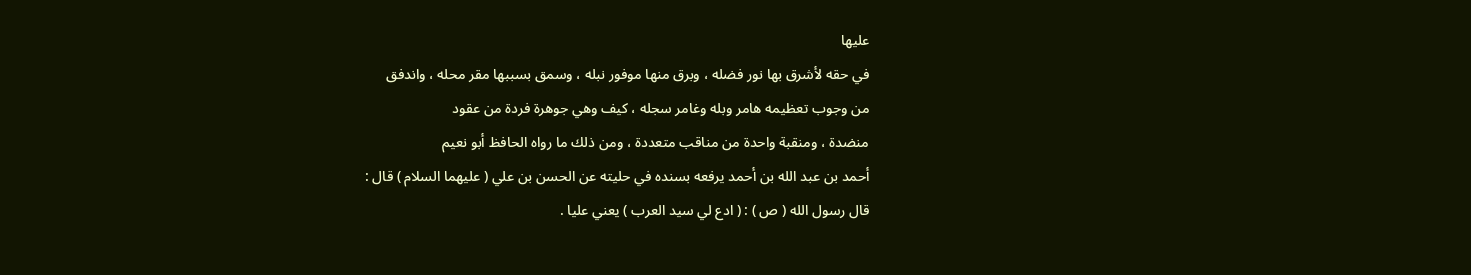عليها
في حقه لأشرق بها نور فضله ، وبرق منها موفور نبله ، وسمق بسببها مقر محله ، واندفق
من وجوب تعظيمه هامر وبله وغامر سجله ، كيف وهي جوهرة فردة من عقود
منضدة ، ومنقبة واحدة من مناقب متعددة ، ومن ذلك ما رواه الحافظ أبو نعيم
أحمد بن عبد الله بن أحمد يرفعه بسنده في حليته عن الحسن بن علي ( عليهما السلام ) قال :
قال رسول الله ( ص ) : ( ادع لي سيد العرب ) يعني عليا .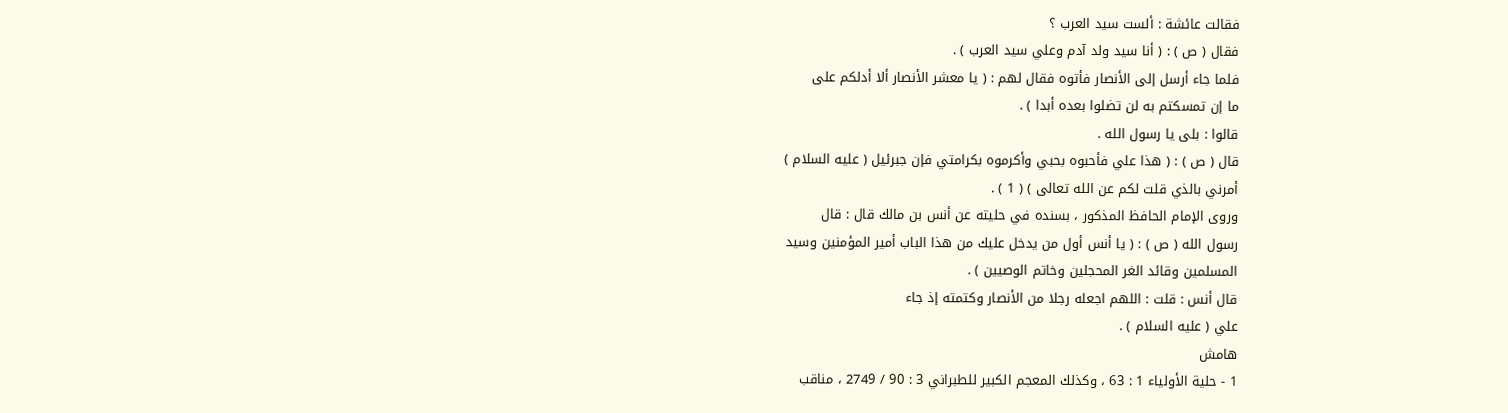فقالت عائشة : ألست سيد العرب ؟
فقال ( ص ) : ( أنا سيد ولد آدم وعلي سيد العرب ) .
فلما جاء أرسل إلى الأنصار فأتوه فقال لهم : ( يا معشر الأنصار ألا أدلكم على
ما إن تمسكتم به لن تضلوا بعده أبدا ) .
قالوا : بلى يا رسول الله .
قال ( ص ) : ( هذا علي فأحبوه بحبي وأكرموه بكرامتي فإن جبرئيل ( عليه السلام )
أمرني بالذي قلت لكم عن الله تعالى ) ( 1 ) .
وروى الإمام الحافظ المذكور ، بسنده في حليته عن أنس بن مالك قال : قال
رسول الله ( ص ) : ( يا أنس أول من يدخل عليك من هذا الباب أمير المؤمنين وسيد
المسلمين وقائد الغر المحجلين وخاتم الوصيين ) .
قال أنس : قلت : اللهم اجعله رجلا من الأنصار وكتمته إذ جاء
علي ( عليه السلام ) .
هامش
1 - حلية الأولياء 1 : 63 ، وكذلك المعجم الكبير للطبراني 3 : 90 / 2749 ، مناقب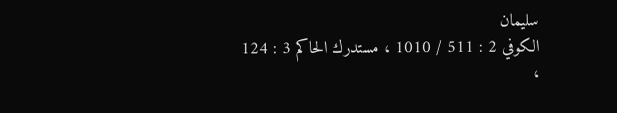سليمان
الكوفي 2 : 511 / 1010 ، مستدرك الحاكم 3 : 124 ،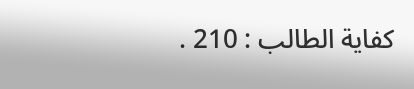كفاية الطالب : 210 .